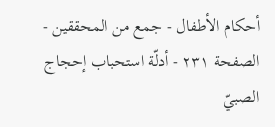أحكام الأطفال - جمع من المحققين - الصفحة ٢٣١ - أدلّة استحباب إحجاج الصبيّ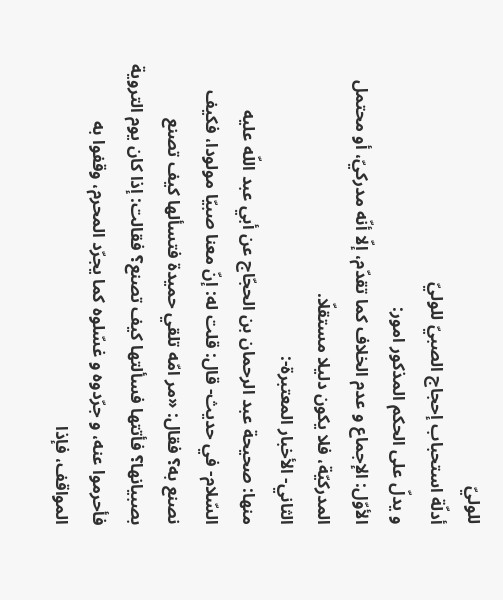للوليّ
أدلّة استحباب إحجاج الصبيّ للوليّ
و يدلّ على الحكم المذكور امور:
الأوّل: الإجماع و عدم الخلاف كما تقدّم، إلّا أنّه مدركيّ، أو محتمل المدركيّة، فلا يكون دليلا مستقلّا.
الثاني- الأخبار المعتبرة-:
منها: صحيحة عبد الرحمان بن الحجّاج عن أبي عبد اللّه عليه السّلام- في حديث- قال: قلت له: إنّ معنا صبيّا مولودا، فكيف نصنع به؟ فقال: «مر امّه تلقي حميدة فتسألها كيف تصنع بصبيانها؟ فأتتها فسألتها كيف تصنع؟ فقالت: إذا كان يوم التروية فأحرموا عنه، و جرّدوه و غسّلوه كما يجرّد المحرم، وقفوا به المواقف، فإذا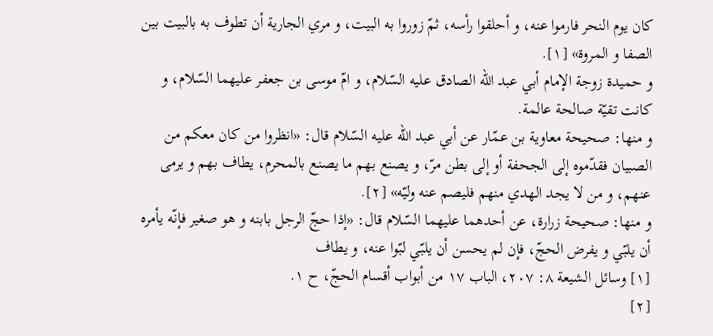كان يوم النحر فارموا عنه، و أحلقوا رأسه، ثمّ زوروا به البيت، و مري الجارية أن تطوف به بالبيت بين الصفا و المروة» [١].
و حميدة زوجة الإمام أبي عبد اللّه الصادق عليه السّلام، و امّ موسى بن جعفر عليهما السّلام، و كانت تقيّة صالحة عالمة.
و منها: صحيحة معاوية بن عمّار عن أبي عبد اللّه عليه السّلام قال: «انظروا من كان معكم من الصبيان فقدّموه إلى الجحفة أو إلى بطن مرّ، و يصنع بهم ما يصنع بالمحرم، يطاف بهم و يرمى عنهم، و من لا يجد الهدي منهم فليصم عنه وليّه» [٢].
و منها: صحيحة زرارة، عن أحدهما عليهما السّلام قال: «إذا حجّ الرجل بابنه و هو صغير فإنّه يأمره أن يلبّي و يفرض الحجّ، فإن لم يحسن أن يلبّي لبّوا عنه، و يطاف
[١] وسائل الشيعة ٨: ٢٠٧، الباب ١٧ من أبواب أقسام الحجّ، ح ١.
[٢]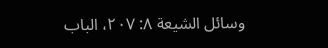وسائل الشيعة ٨: ٢٠٧، الباب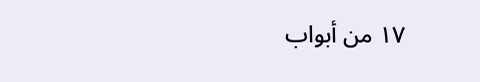١٧ من أبواب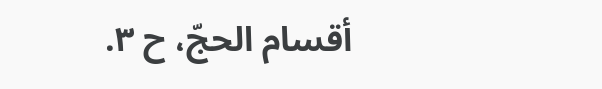أقسام الحجّ، ح ٣.